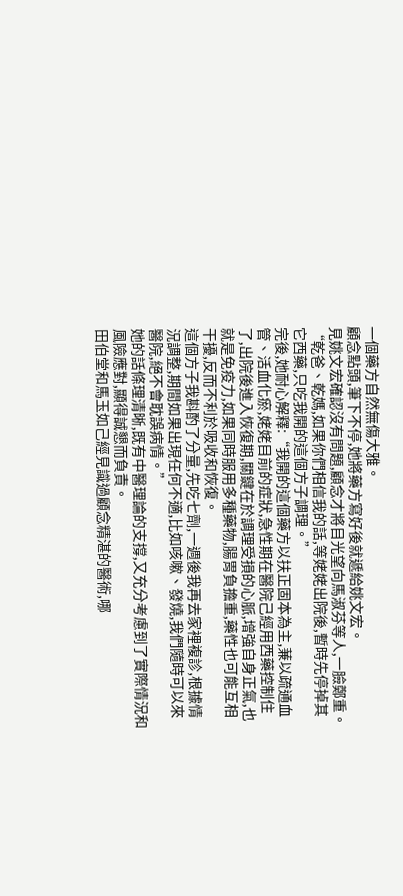一個藥方自然無傷大雅。
顧念點頭,筆下不停,她將藥方寫好後就遞給姚文宏。
見姚文宏確認沒有問題,顧念才將目光望向馬淑芬等人,一臉鄭重。
“乾爸、乾媽,如果你們相信我的話,等姥姥出院後,暫時先停掉其它西藥,只吃我開的這個方子調理。”
完後,她耐心解釋:“我開的這個藥方以扶正固本為主,蒹以疏通血管、活血化瘀,姥姥目前的症狀,急性期在醫院己經用西藥控制住了,出院後進入恢復期,關鍵在於調理受損的心脈,增強自身正氣,也就是免疫力,如果同時服用多種藥物,腸胃負擔重,藥性也可能互相干擾,反而不利於吸收和恢復。
這個方子我斟酌了分量,先吃七劑,一週後我再去家裡複診,根據情況調整,期間如果出現任何不適,比如咳嗽、發燒,我們隨時可以來醫院,絕不會耽誤病情。”
她的話條理清晰,既有中醫理論的支撐,又充分考慮到了實際情況和風險應對,顯得誠懇而負責。
田伯堂和馬玉如己經見識過顧念精湛的醫術,哪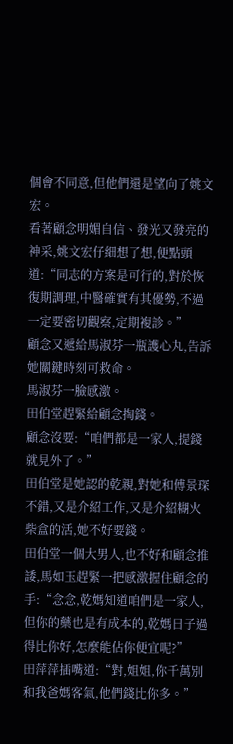個會不同意,但他們還是望向了姚文宏。
看著顧念明媚自信、發光又發亮的神采,姚文宏仔細想了想,便點頭道:“同志的方案是可行的,對於恢復期調理,中醫確實有其優勢,不過一定要密切觀察,定期複診。”
顧念又遞給馬淑芬一瓶護心丸,告訴她關鍵時刻可救命。
馬淑芬一臉感激。
田伯堂趕緊給顧念掏錢。
顧念沒要:“咱們都是一家人,提錢就見外了。”
田伯堂是她認的乾親,對她和傅景琛不錯,又是介紹工作,又是介紹糊火柴盒的活,她不好要錢。
田伯堂一個大男人,也不好和顧念推諉,馬如玉趕緊一把感激握住顧念的手:“念念,乾媽知道咱們是一家人,但你的藥也是有成本的,乾媽日子過得比你好,怎麼能佔你便宜呢?”
田萍萍插嘴道:“對,姐姐,你千萬別和我爸媽客氣,他們錢比你多。”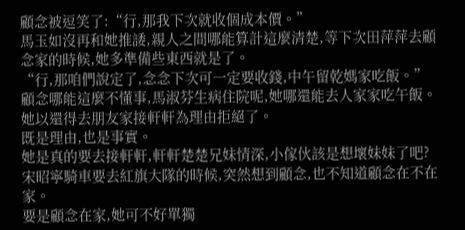顧念被逗笑了:“行,那我下次就收個成本價。”
馬玉如沒再和她推諉,親人之間哪能算計這麼清楚,等下次田萍萍去顧念家的時候,她多準備些東西就是了。
“行,那咱們說定了,念念下次可一定要收錢,中午留乾媽家吃飯。”
顧念哪能這麼不懂事,馬淑芬生病住院呢,她哪還能去人家家吃午飯。
她以還得去朋友家接軒軒為理由拒絕了。
既是理由,也是事實。
她是真的要去接軒軒,軒軒楚楚兄妹情深,小傢伙該是想壞妹妹了吧?
宋昭寧騎車要去紅旗大隊的時候,突然想到顧念,也不知道顧念在不在家。
要是顧念在家,她可不好單獨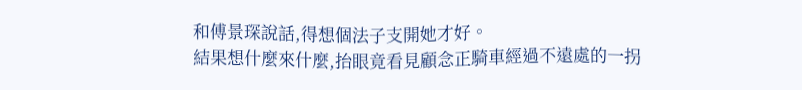和傅景琛說話,得想個法子支開她才好。
結果想什麼來什麼,抬眼竟看見顧念正騎車經過不遠處的一拐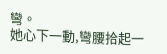彎。
她心下一動,彎腰拾起一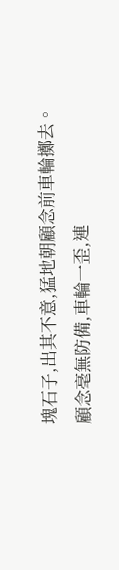塊石子,出其不意,猛地朝顧念前車輪擲去。
顧念毫無防備,車輪一歪,連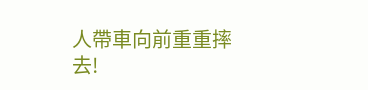人帶車向前重重摔去!